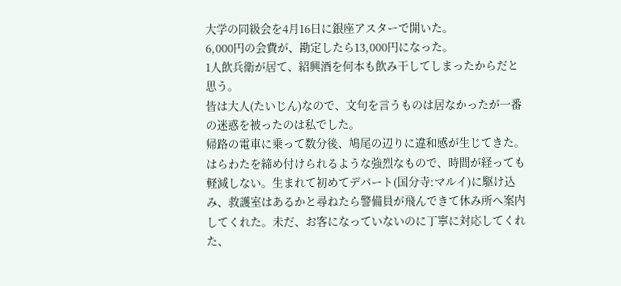大学の同級会を4月16日に銀座アスターで開いた。
6,000円の会費が、勘定したら13,000円になった。
1人飲兵衛が居て、紹興酒を何本も飲み干してしまったからだと思う。
皆は大人(たいじん)なので、文句を言うものは居なかったが一番の迷惑を被ったのは私でした。
帰路の電車に乗って数分後、鳩尾の辺りに違和感が生じてきた。はらわたを締め付けられるような強烈なもので、時間が経っても軽減しない。生まれて初めてデパート(国分寺:マルイ)に駆け込み、救護室はあるかと尋ねたら警備員が飛んできて休み所へ案内してくれた。未だ、お客になっていないのに丁寧に対応してくれた、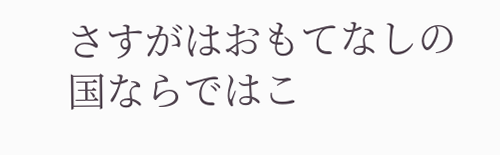さすがはおもてなしの国ならではこ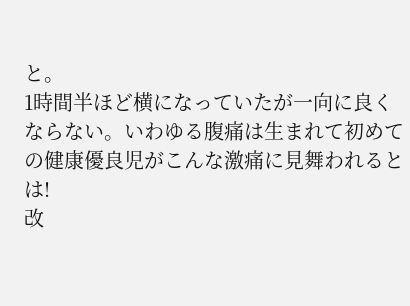と。
1時間半ほど横になっていたが一向に良くならない。いわゆる腹痛は生まれて初めての健康優良児がこんな激痛に見舞われるとは!
改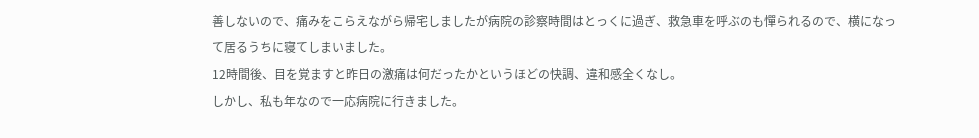善しないので、痛みをこらえながら帰宅しましたが病院の診察時間はとっくに過ぎ、救急車を呼ぶのも憚られるので、横になって居るうちに寝てしまいました。
12時間後、目を覚ますと昨日の激痛は何だったかというほどの快調、違和感全くなし。
しかし、私も年なので一応病院に行きました。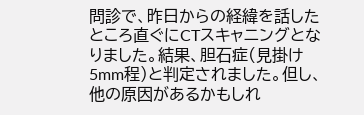問診で、昨日からの経緯を話したところ直ぐにCTスキャニングとなりました。結果、胆石症(見掛け5mm程)と判定されました。但し、他の原因があるかもしれ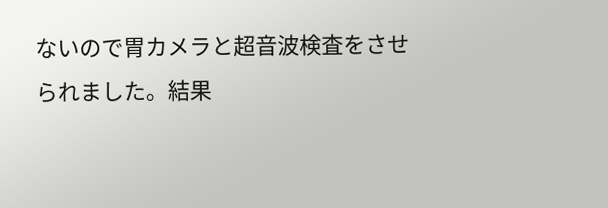ないので胃カメラと超音波検査をさせられました。結果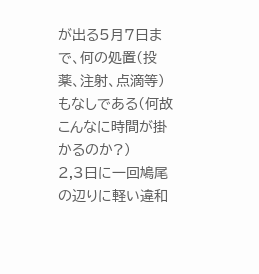が出る5月7日まで、何の処置(投薬、注射、点滴等)もなしである(何故こんなに時間が掛かるのか?)
2,3日に一回鳩尾の辺りに軽い違和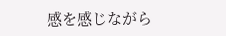感を感じながら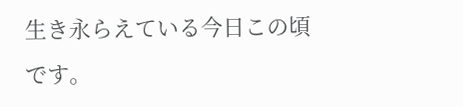生き永らえている今日この頃です。